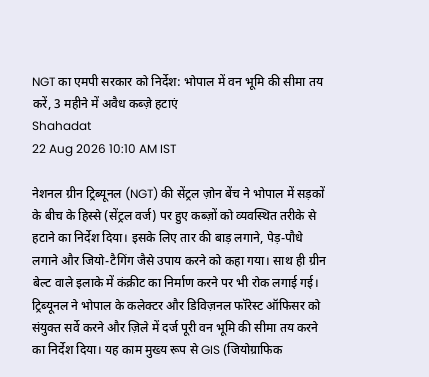NGT का एमपी सरकार को निर्देश: भोपाल में वन भूमि की सीमा तय करें, 3 महीने में अवैध कब्ज़े हटाएं
Shahadat
22 Aug 2026 10:10 AM IST

नेशनल ग्रीन ट्रिब्यूनल (NGT) की सेंट्रल ज़ोन बेंच ने भोपाल में सड़कों के बीच के हिस्से (सेंट्रल वर्ज) पर हुए कब्ज़ों को व्यवस्थित तरीके से हटाने का निर्देश दिया। इसके लिए तार की बाड़ लगाने, पेड़-पौधे लगाने और जियो-टैगिंग जैसे उपाय करने को कहा गया। साथ ही ग्रीन बेल्ट वाले इलाके में कंक्रीट का निर्माण करने पर भी रोक लगाई गई।
ट्रिब्यूनल ने भोपाल के कलेक्टर और डिविज़नल फॉरेस्ट ऑफिसर को संयुक्त सर्वे करने और ज़िले में दर्ज पूरी वन भूमि की सीमा तय करने का निर्देश दिया। यह काम मुख्य रूप से GIS (जियोग्राफिक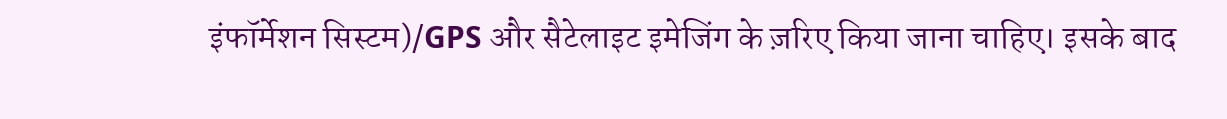इंफॉर्मेशन सिस्टम)/GPS और सैटेलाइट इमेजिंग के ज़रिए किया जाना चाहिए। इसके बाद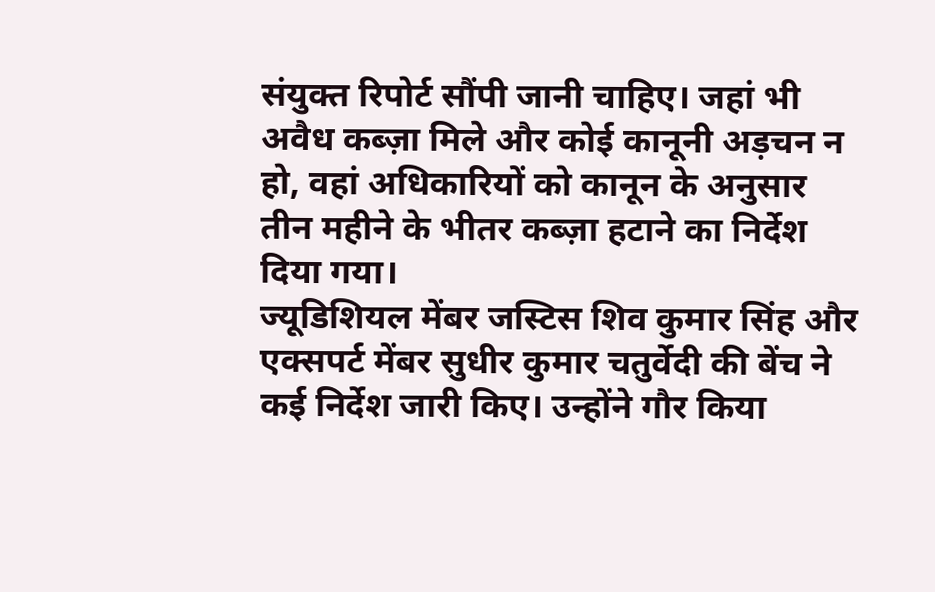संयुक्त रिपोर्ट सौंपी जानी चाहिए। जहां भी अवैध कब्ज़ा मिले और कोई कानूनी अड़चन न हो, वहां अधिकारियों को कानून के अनुसार तीन महीने के भीतर कब्ज़ा हटाने का निर्देश दिया गया।
ज्यूडिशियल मेंबर जस्टिस शिव कुमार सिंह और एक्सपर्ट मेंबर सुधीर कुमार चतुर्वेदी की बेंच ने कई निर्देश जारी किए। उन्होंने गौर किया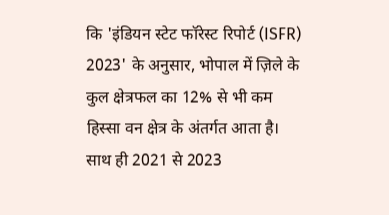कि 'इंडियन स्टेट फॉरेस्ट रिपोर्ट (ISFR) 2023' के अनुसार, भोपाल में ज़िले के कुल क्षेत्रफल का 12% से भी कम हिस्सा वन क्षेत्र के अंतर्गत आता है। साथ ही 2021 से 2023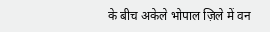के बीच अकेले भोपाल ज़िले में वन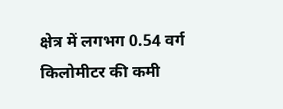क्षेत्र में लगभग 0.54 वर्ग किलोमीटर की कमी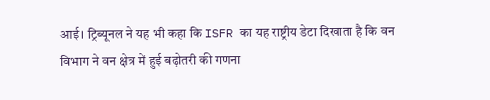आई। ट्रिब्यूनल ने यह भी कहा कि ISFR का यह राष्ट्रीय डेटा दिखाता है कि वन विभाग ने वन क्षेत्र में हुई बढ़ोतरी की गणना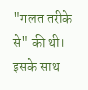"गलत तरीके से" की थी।
इसके साथ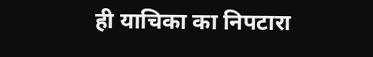ही याचिका का निपटारा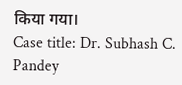किया गया।
Case title: Dr. Subhash C. Pandey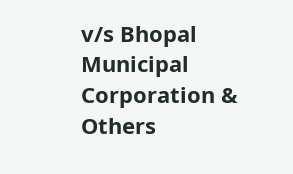v/s Bhopal Municipal Corporation & Others